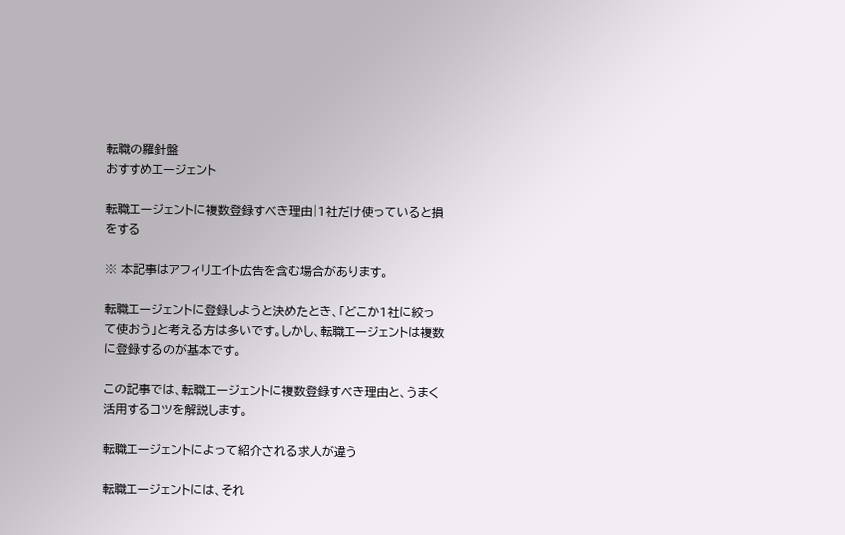転職の羅針盤
おすすめエージェント

転職エージェントに複数登録すべき理由|1社だけ使っていると損をする

※ 本記事はアフィリエイト広告を含む場合があります。

転職エージェントに登録しようと決めたとき、「どこか1社に絞って使おう」と考える方は多いです。しかし、転職エージェントは複数に登録するのが基本です。

この記事では、転職エージェントに複数登録すべき理由と、うまく活用するコツを解説します。

転職エージェントによって紹介される求人が違う

転職エージェントには、それ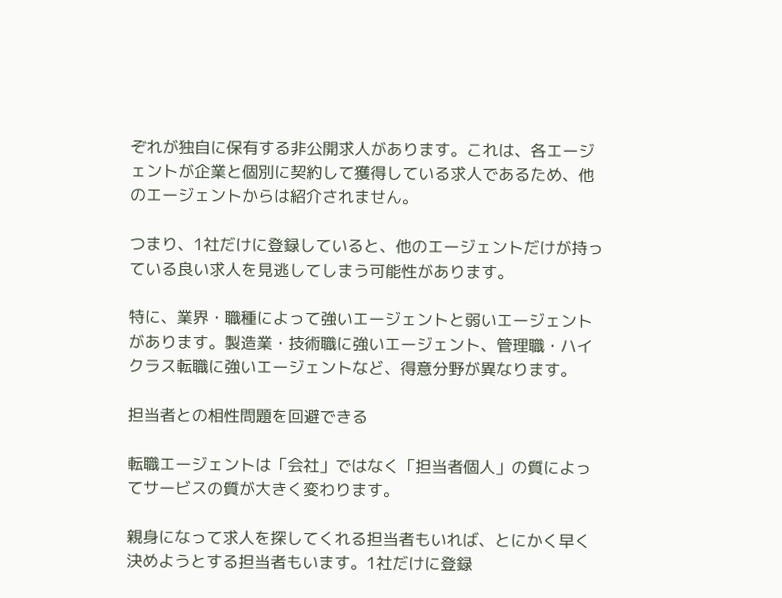ぞれが独自に保有する非公開求人があります。これは、各エージェントが企業と個別に契約して獲得している求人であるため、他のエージェントからは紹介されません。

つまり、1社だけに登録していると、他のエージェントだけが持っている良い求人を見逃してしまう可能性があります。

特に、業界・職種によって強いエージェントと弱いエージェントがあります。製造業・技術職に強いエージェント、管理職・ハイクラス転職に強いエージェントなど、得意分野が異なります。

担当者との相性問題を回避できる

転職エージェントは「会社」ではなく「担当者個人」の質によってサービスの質が大きく変わります。

親身になって求人を探してくれる担当者もいれば、とにかく早く決めようとする担当者もいます。1社だけに登録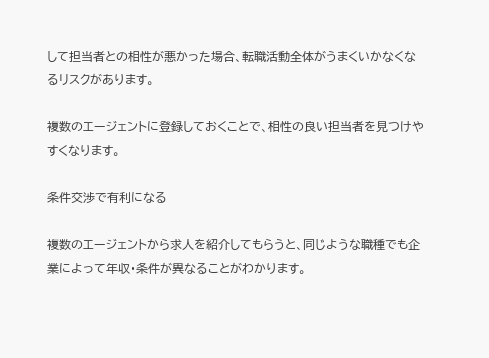して担当者との相性が悪かった場合、転職活動全体がうまくいかなくなるリスクがあります。

複数のエージェントに登録しておくことで、相性の良い担当者を見つけやすくなります。

条件交渉で有利になる

複数のエージェントから求人を紹介してもらうと、同じような職種でも企業によって年収・条件が異なることがわかります。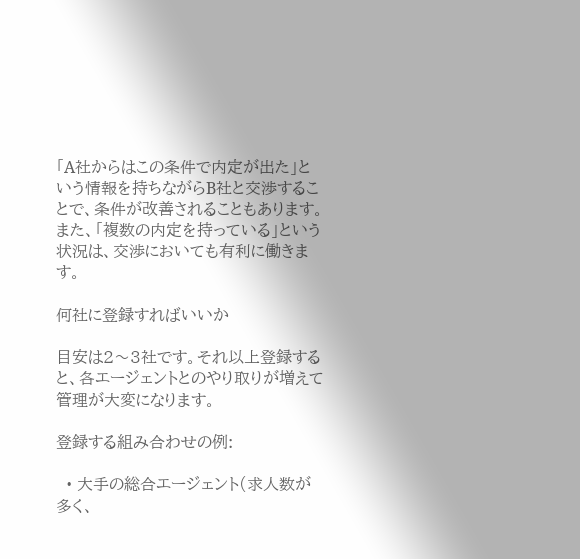「A社からはこの条件で内定が出た」という情報を持ちながらB社と交渉することで、条件が改善されることもあります。また、「複数の内定を持っている」という状況は、交渉においても有利に働きます。

何社に登録すればいいか

目安は2〜3社です。それ以上登録すると、各エージェントとのやり取りが増えて管理が大変になります。

登録する組み合わせの例:

  • 大手の総合エージェント(求人数が多く、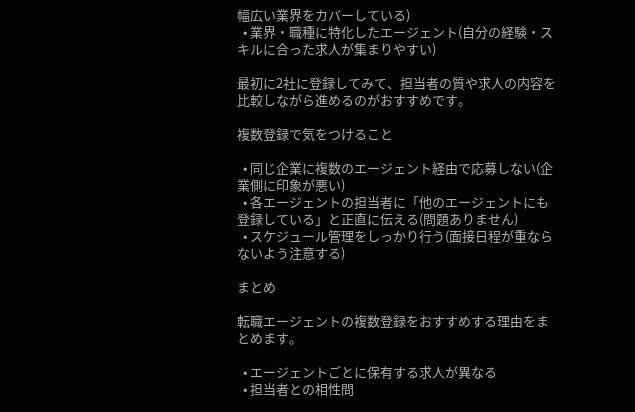幅広い業界をカバーしている)
  • 業界・職種に特化したエージェント(自分の経験・スキルに合った求人が集まりやすい)

最初に2社に登録してみて、担当者の質や求人の内容を比較しながら進めるのがおすすめです。

複数登録で気をつけること

  • 同じ企業に複数のエージェント経由で応募しない(企業側に印象が悪い)
  • 各エージェントの担当者に「他のエージェントにも登録している」と正直に伝える(問題ありません)
  • スケジュール管理をしっかり行う(面接日程が重ならないよう注意する)

まとめ

転職エージェントの複数登録をおすすめする理由をまとめます。

  • エージェントごとに保有する求人が異なる
  • 担当者との相性問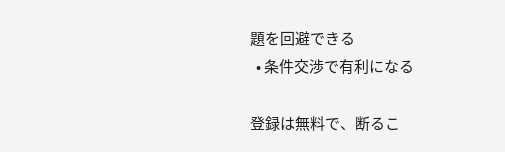題を回避できる
  • 条件交渉で有利になる

登録は無料で、断るこ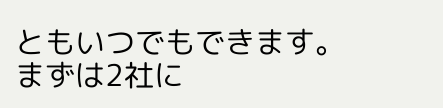ともいつでもできます。まずは2社に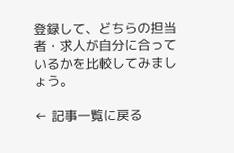登録して、どちらの担当者・求人が自分に合っているかを比較してみましょう。

← 記事一覧に戻る